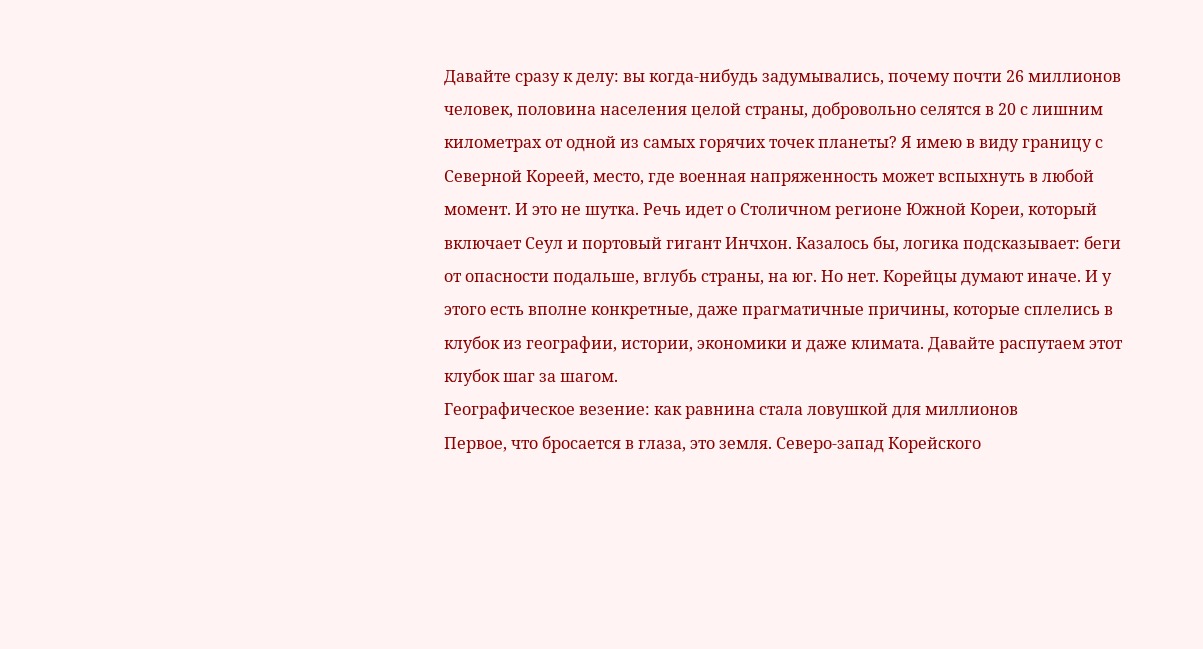Давайте сразу к делу: вы когда-нибудь задумывались, почему почти 26 миллионов человек, половина населения целой страны, добровольно селятся в 20 с лишним километрах от одной из самых горячих точек планеты? Я имею в виду границу с Северной Кореей, место, где военная напряженность может вспыхнуть в любой момент. И это не шутка. Речь идет о Столичном регионе Южной Кореи, который включает Сеул и портовый гигант Инчхон. Казалось бы, логика подсказывает: беги от опасности подальше, вглубь страны, на юг. Но нет. Корейцы думают иначе. И у этого есть вполне конкретные, даже прагматичные причины, которые сплелись в клубок из географии, истории, экономики и даже климата. Давайте распутаем этот клубок шаг за шагом.
Географическое везение: как равнина стала ловушкой для миллионов
Первое, что бросается в глаза, это земля. Северо-запад Корейского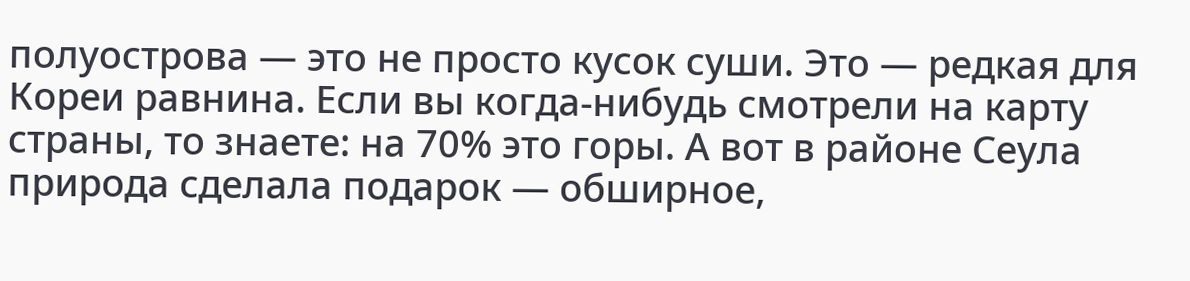полуострова — это не просто кусок суши. Это — редкая для Кореи равнина. Если вы когда-нибудь смотрели на карту страны, то знаете: на 70% это горы. А вот в районе Сеула природа сделала подарок — обширное,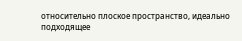относительно плоское пространство, идеально подходящее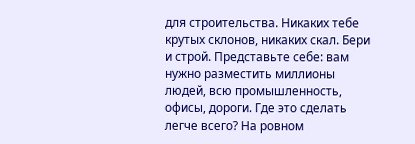для строительства. Никаких тебе крутых склонов, никаких скал. Бери и строй. Представьте себе: вам нужно разместить миллионы людей, всю промышленность, офисы, дороги. Где это сделать легче всего? На ровном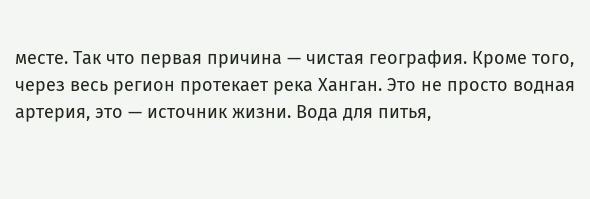месте. Так что первая причина — чистая география. Кроме того, через весь регион протекает река Ханган. Это не просто водная артерия, это — источник жизни. Вода для питья,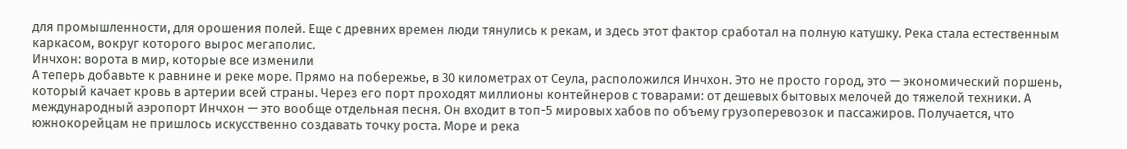для промышленности, для орошения полей. Еще с древних времен люди тянулись к рекам, и здесь этот фактор сработал на полную катушку. Река стала естественным каркасом, вокруг которого вырос мегаполис.
Инчхон: ворота в мир, которые все изменили
А теперь добавьте к равнине и реке море. Прямо на побережье, в 30 километрах от Сеула, расположился Инчхон. Это не просто город, это — экономический поршень, который качает кровь в артерии всей страны. Через его порт проходят миллионы контейнеров с товарами: от дешевых бытовых мелочей до тяжелой техники. А международный аэропорт Инчхон — это вообще отдельная песня. Он входит в топ-5 мировых хабов по объему грузоперевозок и пассажиров. Получается, что южнокорейцам не пришлось искусственно создавать точку роста. Море и река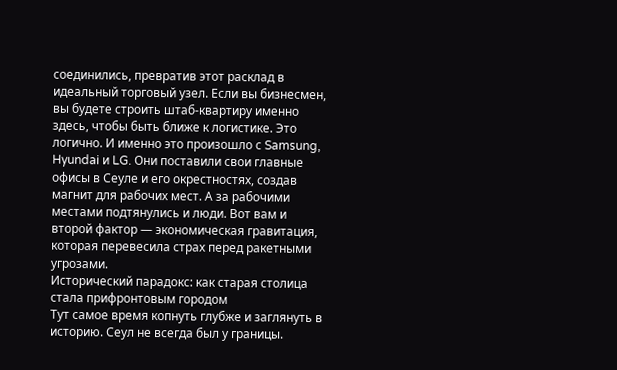соединились, превратив этот расклад в идеальный торговый узел. Если вы бизнесмен, вы будете строить штаб-квартиру именно здесь, чтобы быть ближе к логистике. Это логично. И именно это произошло с Samsung, Hyundai и LG. Они поставили свои главные офисы в Сеуле и его окрестностях, создав магнит для рабочих мест. А за рабочими местами подтянулись и люди. Вот вам и второй фактор — экономическая гравитация, которая перевесила страх перед ракетными угрозами.
Исторический парадокс: как старая столица стала прифронтовым городом
Тут самое время копнуть глубже и заглянуть в историю. Сеул не всегда был у границы.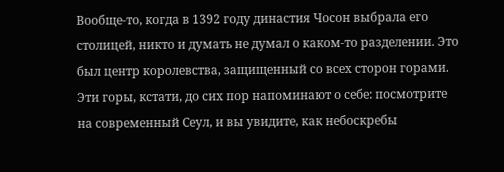Вообще-то, когда в 1392 году династия Чосон выбрала его столицей, никто и думать не думал о каком-то разделении. Это был центр королевства, защищенный со всех сторон горами. Эти горы, кстати, до сих пор напоминают о себе: посмотрите на современный Сеул, и вы увидите, как небоскребы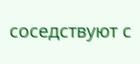соседствуют с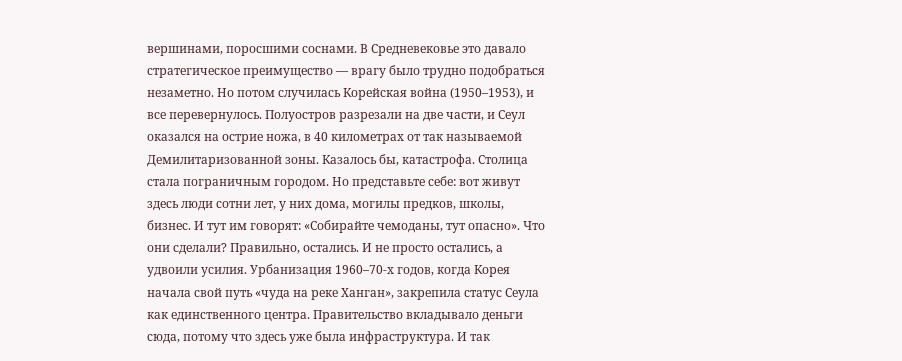вершинами, поросшими соснами. В Средневековье это давало стратегическое преимущество — врагу было трудно подобраться незаметно. Но потом случилась Корейская война (1950–1953), и все перевернулось. Полуостров разрезали на две части, и Сеул оказался на острие ножа, в 40 километрах от так называемой Демилитаризованной зоны. Казалось бы, катастрофа. Столица стала пограничным городом. Но представьте себе: вот живут здесь люди сотни лет, у них дома, могилы предков, школы, бизнес. И тут им говорят: «Собирайте чемоданы, тут опасно». Что они сделали? Правильно, остались. И не просто остались, а удвоили усилия. Урбанизация 1960–70-х годов, когда Корея начала свой путь «чуда на реке Ханган», закрепила статус Сеула как единственного центра. Правительство вкладывало деньги сюда, потому что здесь уже была инфраструктура. И так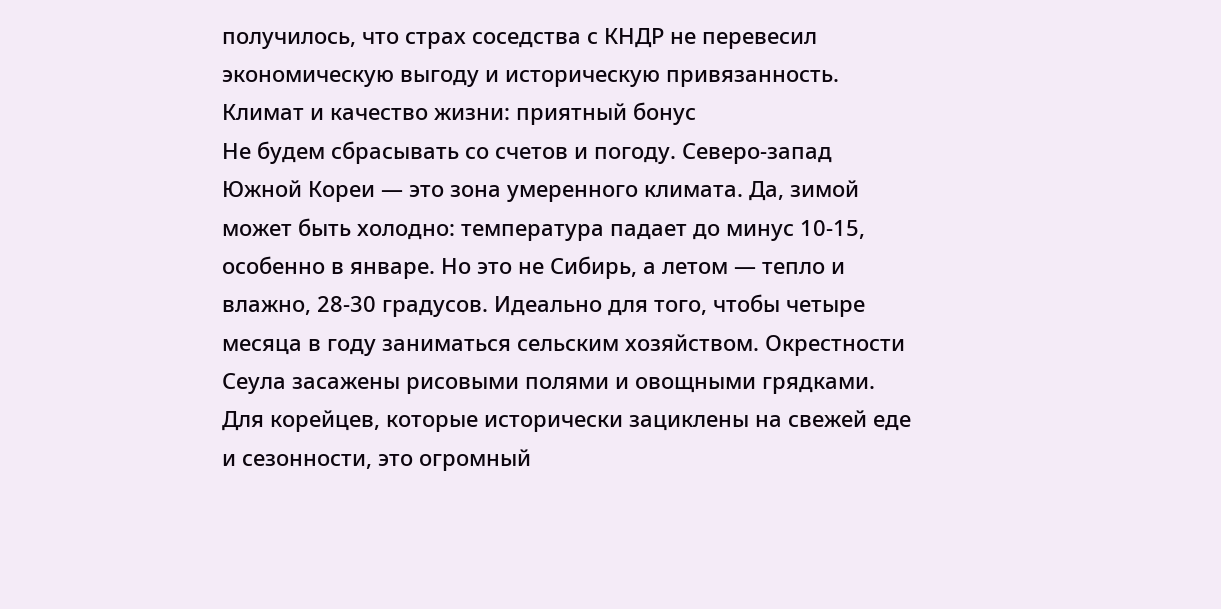получилось, что страх соседства с КНДР не перевесил экономическую выгоду и историческую привязанность.
Климат и качество жизни: приятный бонус
Не будем сбрасывать со счетов и погоду. Северо-запад Южной Кореи — это зона умеренного климата. Да, зимой может быть холодно: температура падает до минус 10-15, особенно в январе. Но это не Сибирь, а летом — тепло и влажно, 28-30 градусов. Идеально для того, чтобы четыре месяца в году заниматься сельским хозяйством. Окрестности Сеула засажены рисовыми полями и овощными грядками. Для корейцев, которые исторически зациклены на свежей еде и сезонности, это огромный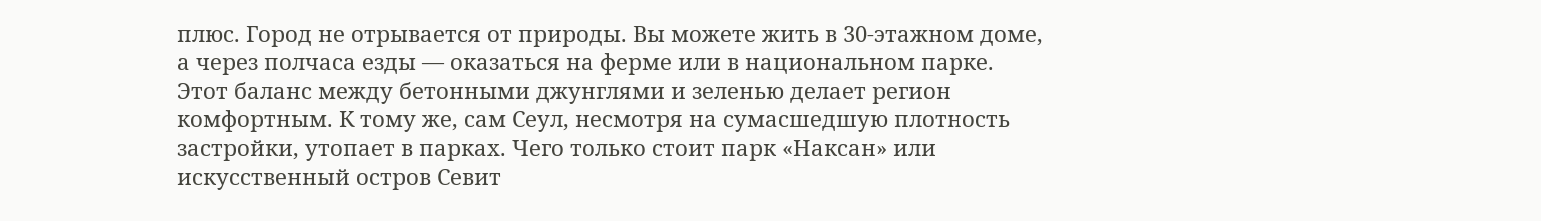плюс. Город не отрывается от природы. Вы можете жить в 30-этажном доме, а через полчаса езды — оказаться на ферме или в национальном парке. Этот баланс между бетонными джунглями и зеленью делает регион комфортным. К тому же, сам Сеул, несмотря на сумасшедшую плотность застройки, утопает в парках. Чего только стоит парк «Наксан» или искусственный остров Севит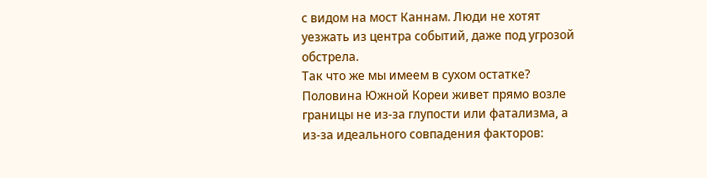с видом на мост Каннам. Люди не хотят уезжать из центра событий, даже под угрозой обстрела.
Так что же мы имеем в сухом остатке? Половина Южной Кореи живет прямо возле границы не из-за глупости или фатализма, а из-за идеального совпадения факторов: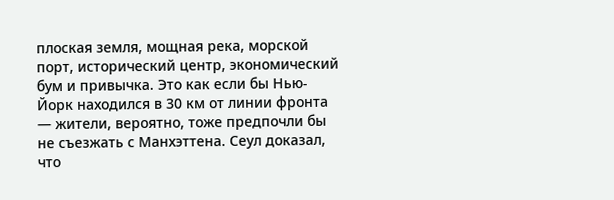плоская земля, мощная река, морской порт, исторический центр, экономический бум и привычка. Это как если бы Нью-Йорк находился в 30 км от линии фронта — жители, вероятно, тоже предпочли бы не съезжать с Манхэттена. Сеул доказал, что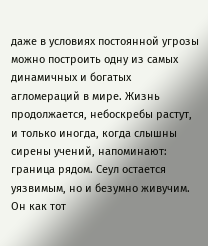даже в условиях постоянной угрозы можно построить одну из самых динамичных и богатых агломераций в мире. Жизнь продолжается, небоскребы растут, и только иногда, когда слышны сирены учений, напоминают: граница рядом. Сеул остается уязвимым, но и безумно живучим. Он как тот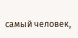самый человек,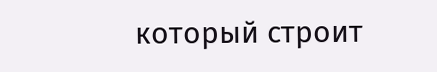который строит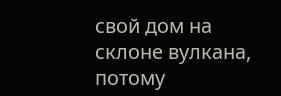свой дом на склоне вулкана, потому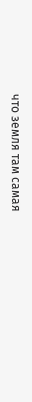что земля там самая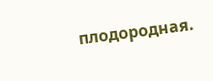плодородная.